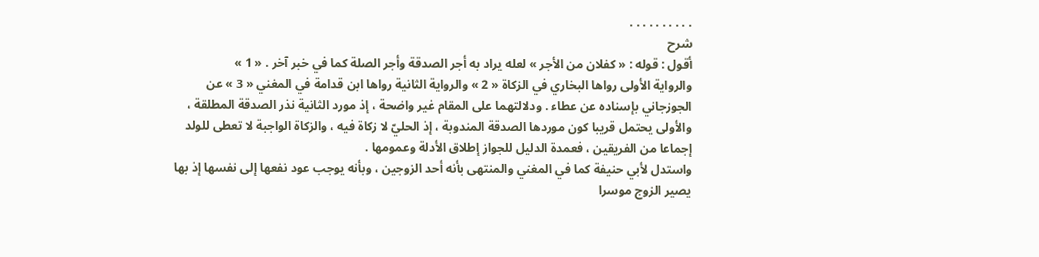. . . . . . . . . .
شرح
أقول : قوله : « كفلان من الأجر » لعله يراد به أجر الصدقة وأجر الصلة كما في خبر آخر . « 1 »
والرواية الأولى رواها البخاري في الزكاة « 2 » والرواية الثانية رواها ابن قدامة في المغني « 3 » عن الجوزجاني بإسناده عن عطاء . ودلالتهما على المقام غير واضحة ، إذ مورد الثانية نذر الصدقة المطلقة ، والأولى يحتمل قريبا كون موردها الصدقة المندوبة ، إذ الحليّ لا زكاة فيه ، والزكاة الواجبة لا تعطى للولد إجماعا من الفريقين ، فعمدة الدليل للجواز إطلاق الأدلة وعمومها .
واستدل لأبي حنيفة كما في المغني والمنتهى بأنه أحد الزوجين ، وبأنه يوجب عود نفعها إلى نفسها إذ بها يصير الزوج موسرا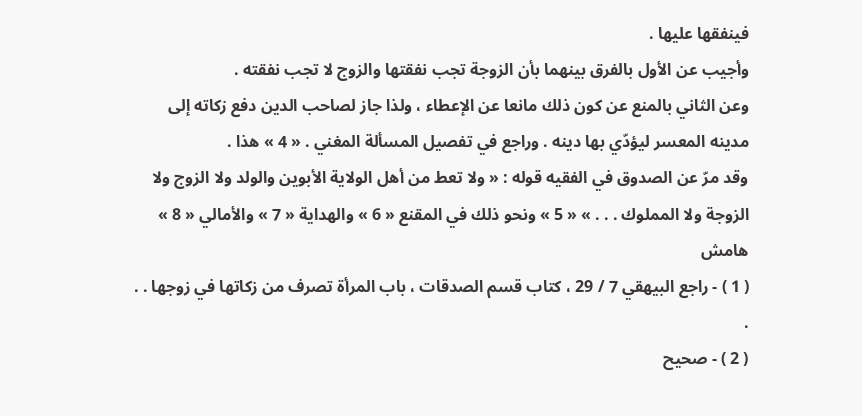فينفقها عليها .
وأجيب عن الأول بالفرق بينهما بأن الزوجة تجب نفقتها والزوج لا تجب نفقته .
وعن الثاني بالمنع عن كون ذلك مانعا عن الإعطاء ، ولذا جاز لصاحب الدين دفع زكاته إلى مدينه المعسر ليؤدّي بها دينه . وراجع في تفصيل المسألة المغني . « 4 » هذا .
وقد مرّ عن الصدوق في الفقيه قوله : « ولا تعط من أهل الولاية الأبوين والولد ولا الزوج ولا الزوجة ولا المملوك . . . » « 5 » ونحو ذلك في المقنع « 6 » والهداية « 7 » والأمالي « 8 »
هامش
( 1 ) - راجع البيهقي 7 / 29 ، كتاب قسم الصدقات ، باب المرأة تصرف من زكاتها في زوجها . . .
( 2 ) - صحيح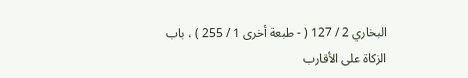البخاري 2 / 127 ( - طبعة أخرى 1 / 255 ) ، باب الزكاة على الأقارب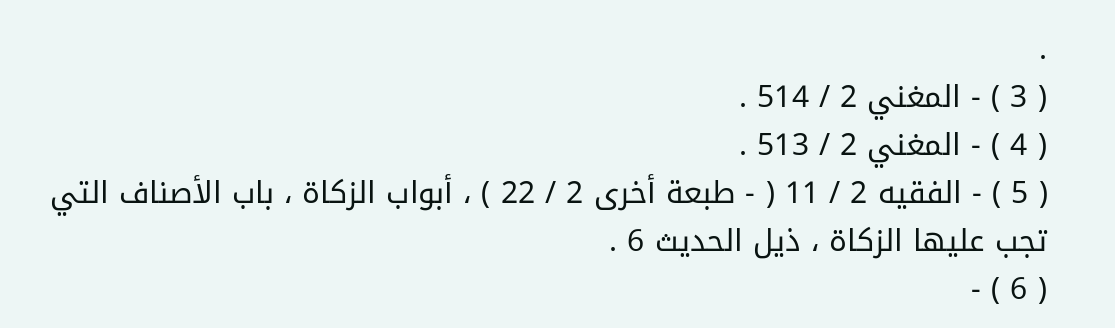.
( 3 ) - المغني 2 / 514 .
( 4 ) - المغني 2 / 513 .
( 5 ) - الفقيه 2 / 11 ( - طبعة أخرى 2 / 22 ) ، أبواب الزكاة ، باب الأصناف التي تجب عليها الزكاة ، ذيل الحديث 6 .
( 6 ) -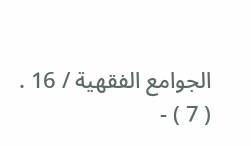الجوامع الفقهية / 16 .
( 7 ) -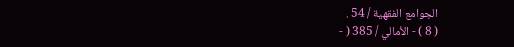الجوامع الفقهية / 54 .
( 8 ) - الأمالي / 385 ( -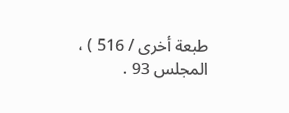طبعة أخرى / 516 ) ، المجلس 93 .